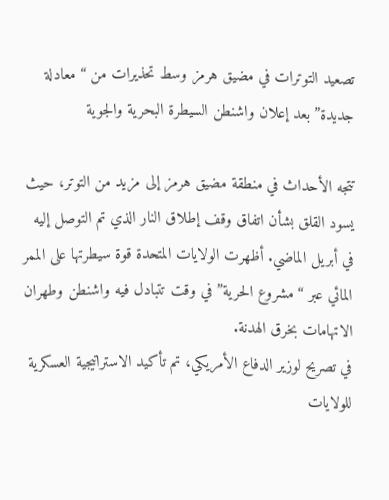تصعيد التوترات في مضيق هرمز وسط تحذيرات من “معادلة جديدة” بعد إعلان واشنطن السيطرة البحرية والجوية

تتجه الأحداث في منطقة مضيق هرمز إلى مزيد من التوتر، حيث يسود القلق بشأن اتفاق وقف إطلاق النار الذي تم التوصل إليه في أبريل الماضي. أظهرت الولايات المتحدة قوة سيطرتها على الممر المائي عبر “مشروع الحرية” في وقت تتبادل فيه واشنطن وطهران الاتهامات بخرق الهدنة.
في تصريح لوزير الدفاع الأمريكي، تم تأكيد الاستراتيجية العسكرية للولايات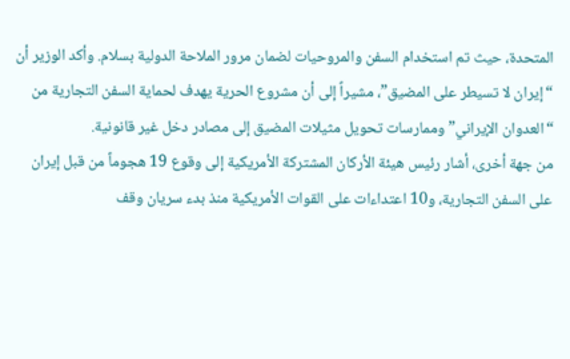المتحدة، حيث تم استخدام السفن والمروحيات لضمان مرور الملاحة الدولية بسلام. وأكد الوزير أن “إيران لا تسيطر على المضيق”، مشيراً إلى أن مشروع الحرية يهدف لحماية السفن التجارية من “العدوان الإيراني” وممارسات تحويل مثيلات المضيق إلى مصادر دخل غير قانونية.
من جهة أخرى، أشار رئيس هيئة الأركان المشتركة الأمريكية إلى وقوع 19 هجوماً من قبل إيران على السفن التجارية، و10 اعتداءات على القوات الأمريكية منذ بدء سريان وقف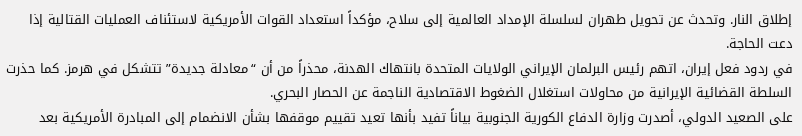إطلاق النار. وتحدث عن تحويل طهران لسلسلة الإمداد العالمية إلى سلاح، مؤكداً استعداد القوات الأمريكية لاستئناف العمليات القتالية إذا دعت الحاجة.
في ردود فعل إيران، اتهم رئيس البرلمان الإيراني الولايات المتحدة بانتهاك الهدنة، محذراً من أن “معادلة جديدة” تتشكل في هرمز. كما حذرت السلطة القضائية الإيرانية من محاولات استغلال الضغوط الاقتصادية الناجمة عن الحصار البحري.
على الصعيد الدولي، أصدرت وزارة الدفاع الكورية الجنوبية بياناً تفيد بأنها تعيد تقييم موقفها بشأن الانضمام إلى المبادرة الأمريكية بعد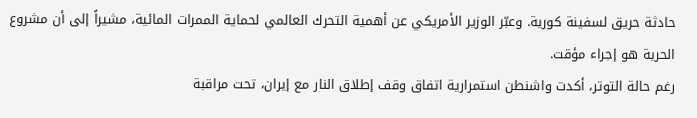حادثة حريق لسفينة كورية. وعبّر الوزير الأمريكي عن أهمية التحرك العالمي لحماية الممرات المائية، مشيراً إلى أن مشروع الحرية هو إجراء مؤقت.
رغم حالة التوتر، أكدت واشنطن استمرارية اتفاق وقف إطلاق النار مع إيران، تحت مراقبة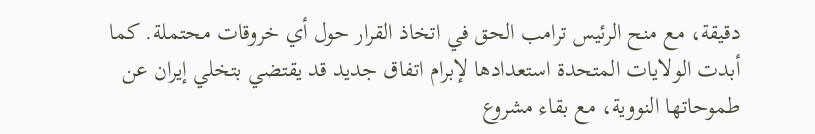دقيقة، مع منح الرئيس ترامب الحق في اتخاذ القرار حول أي خروقات محتملة. كما أبدت الولايات المتحدة استعدادها لإبرام اتفاق جديد قد يقتضي بتخلي إيران عن طموحاتها النووية، مع بقاء مشروع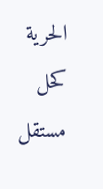الحرية كحل مستقل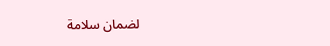لضمان سلامة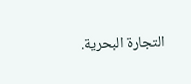التجارة البحرية.